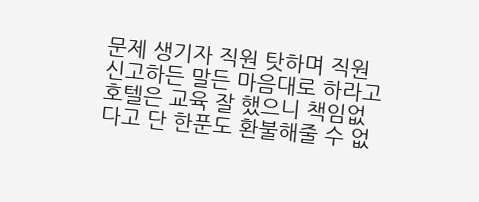문제 생기자 직원 탓하며 직원 신고하든 말든 마음대로 하라고 호텔은 교육 잘 했으니 책임없다고 단 한푼도 환불해줄 수 없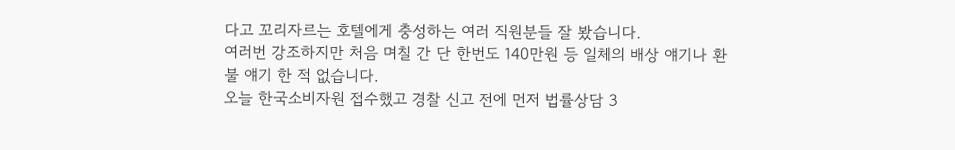다고 꼬리자르는 호텔에게 충성하는 여러 직원분들 잘 봤습니다.
여러번 강조하지만 처음 며칠 간 단 한번도 140만원 등 일체의 배상 얘기나 환불 얘기 한 적 없습니다.
오늘 한국소비자원 접수했고 경찰 신고 전에 먼저 법률상담 3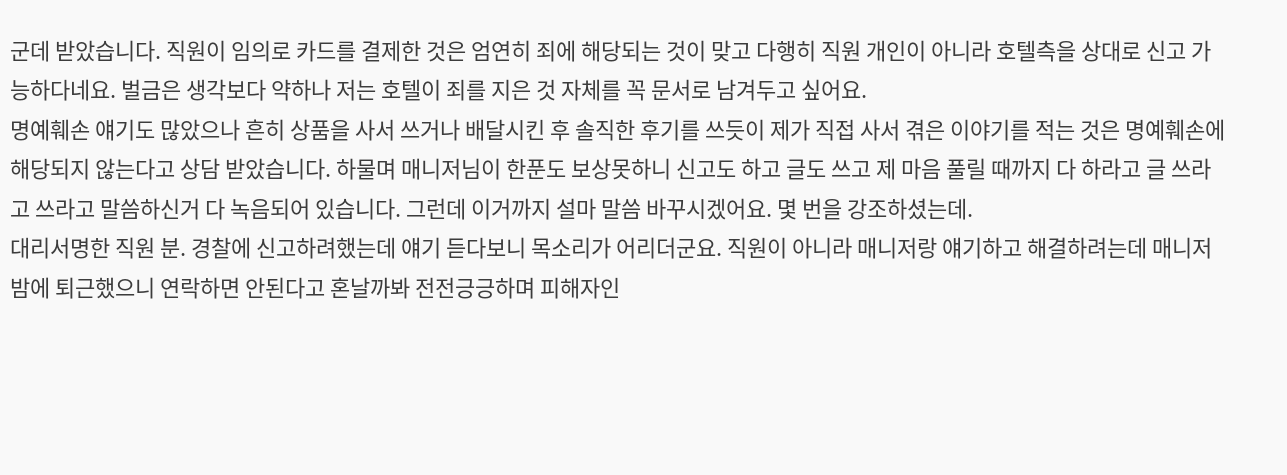군데 받았습니다. 직원이 임의로 카드를 결제한 것은 엄연히 죄에 해당되는 것이 맞고 다행히 직원 개인이 아니라 호텔측을 상대로 신고 가능하다네요. 벌금은 생각보다 약하나 저는 호텔이 죄를 지은 것 자체를 꼭 문서로 남겨두고 싶어요.
명예훼손 얘기도 많았으나 흔히 상품을 사서 쓰거나 배달시킨 후 솔직한 후기를 쓰듯이 제가 직접 사서 겪은 이야기를 적는 것은 명예훼손에 해당되지 않는다고 상담 받았습니다. 하물며 매니저님이 한푼도 보상못하니 신고도 하고 글도 쓰고 제 마음 풀릴 때까지 다 하라고 글 쓰라고 쓰라고 말씀하신거 다 녹음되어 있습니다. 그런데 이거까지 설마 말씀 바꾸시겠어요. 몇 번을 강조하셨는데.
대리서명한 직원 분. 경찰에 신고하려했는데 얘기 듣다보니 목소리가 어리더군요. 직원이 아니라 매니저랑 얘기하고 해결하려는데 매니저 밤에 퇴근했으니 연락하면 안된다고 혼날까봐 전전긍긍하며 피해자인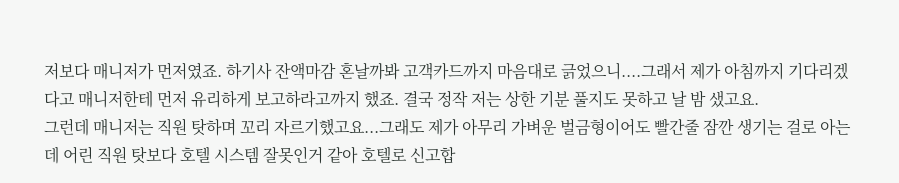저보다 매니저가 먼저였죠. 하기사 잔액마감 혼날까봐 고객카드까지 마음대로 긁었으니....그래서 제가 아침까지 기다리겠다고 매니저한테 먼저 유리하게 보고하라고까지 했죠. 결국 정작 저는 상한 기분 풀지도 못하고 날 밤 샜고요.
그런데 매니저는 직원 탓하며 꼬리 자르기했고요...그래도 제가 아무리 가벼운 벌금형이어도 빨간줄 잠깐 생기는 걸로 아는데 어린 직원 탓보다 호텔 시스템 잘못인거 같아 호텔로 신고합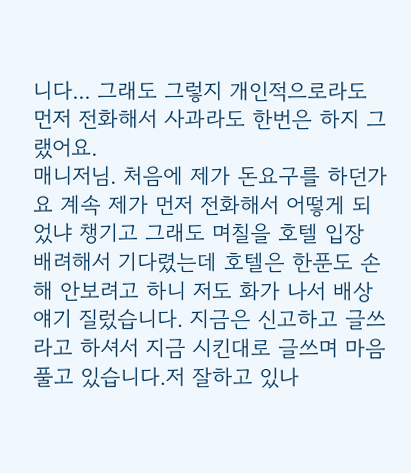니다... 그래도 그렇지 개인적으로라도 먼저 전화해서 사과라도 한번은 하지 그랬어요.
매니저님. 처음에 제가 돈요구를 하던가요 계속 제가 먼저 전화해서 어떻게 되었냐 챙기고 그래도 며칠을 호텔 입장 배려해서 기다렸는데 호텔은 한푼도 손해 안보려고 하니 저도 화가 나서 배상 얘기 질렀습니다. 지금은 신고하고 글쓰라고 하셔서 지금 시킨대로 글쓰며 마음풀고 있습니다.저 잘하고 있나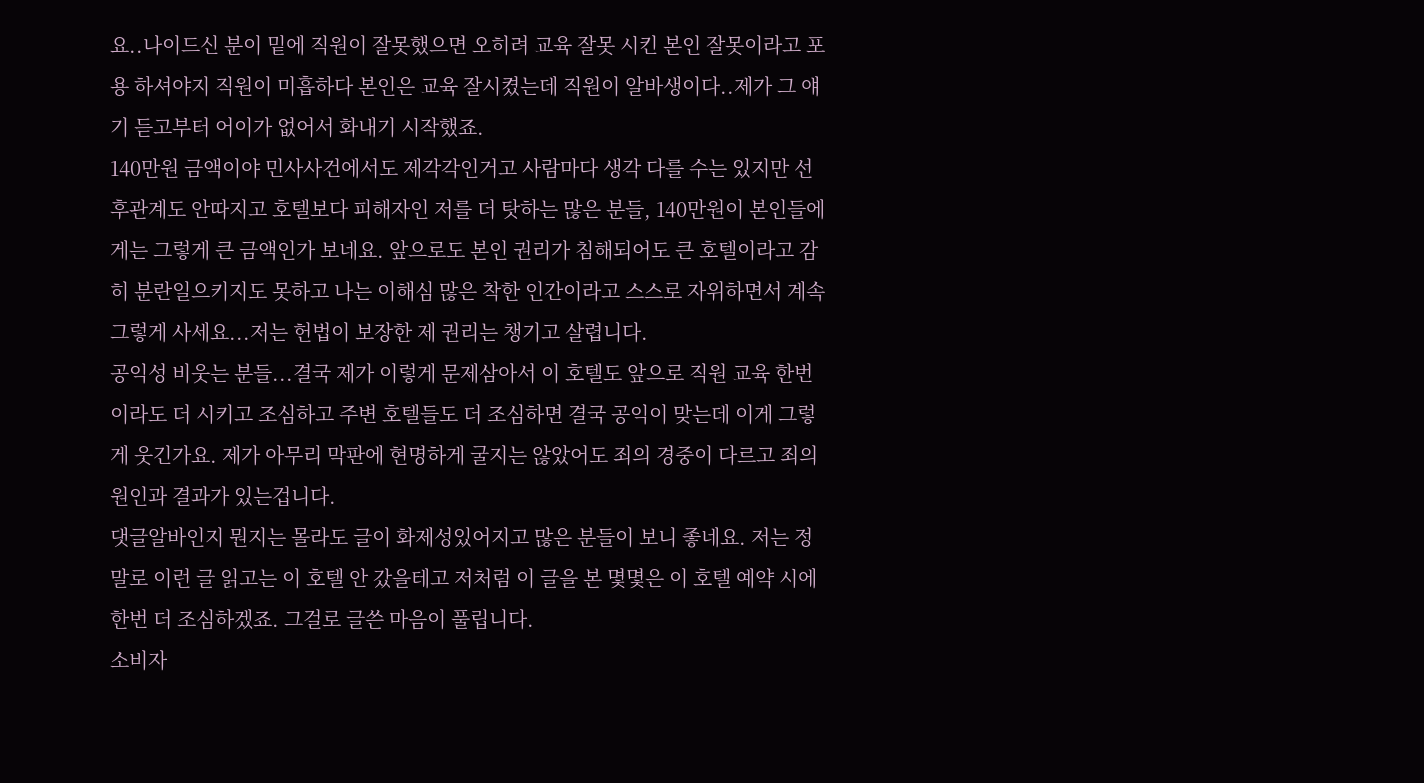요..나이드신 분이 밑에 직원이 잘못했으면 오히려 교육 잘못 시킨 본인 잘못이라고 포용 하셔야지 직원이 미흡하다 본인은 교육 잘시켰는데 직원이 알바생이다..제가 그 얘기 듣고부터 어이가 없어서 화내기 시작했죠.
140만원 금액이야 민사사건에서도 제각각인거고 사람마다 생각 다를 수는 있지만 선후관계도 안따지고 호텔보다 피해자인 저를 더 탓하는 많은 분들, 140만원이 본인들에게는 그렇게 큰 금액인가 보네요. 앞으로도 본인 권리가 침해되어도 큰 호텔이라고 감히 분란일으키지도 못하고 나는 이해심 많은 착한 인간이라고 스스로 자위하면서 계속 그렇게 사세요...저는 헌법이 보장한 제 권리는 챙기고 살렵니다.
공익성 비웃는 분들...결국 제가 이렇게 문제삼아서 이 호텔도 앞으로 직원 교육 한번이라도 더 시키고 조심하고 주변 호텔들도 더 조심하면 결국 공익이 맞는데 이게 그렇게 웃긴가요. 제가 아무리 막판에 현명하게 굴지는 않았어도 죄의 경중이 다르고 죄의 원인과 결과가 있는겁니다.
댓글알바인지 뭔지는 몰라도 글이 화제성있어지고 많은 분들이 보니 좋네요. 저는 정말로 이런 글 읽고는 이 호텔 안 갔을테고 저처럼 이 글을 본 몇몇은 이 호텔 예약 시에 한번 더 조심하겠죠. 그걸로 글쓴 마음이 풀립니다.
소비자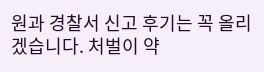원과 경찰서 신고 후기는 꼭 올리겠습니다. 처벌이 약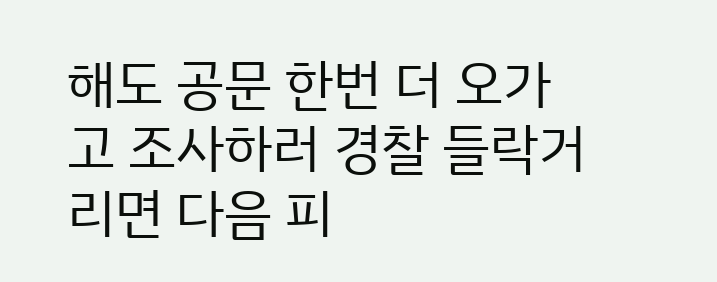해도 공문 한번 더 오가고 조사하러 경찰 들락거리면 다음 피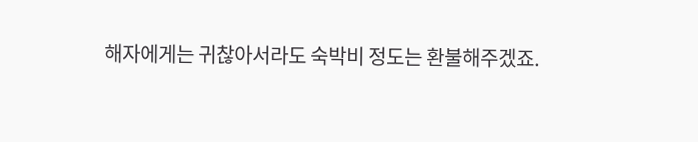해자에게는 귀찮아서라도 숙박비 정도는 환불해주겠죠.